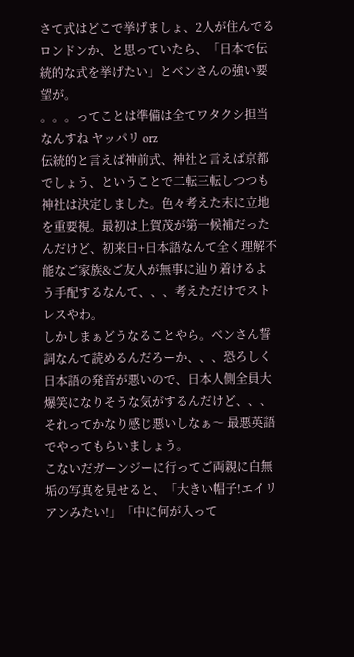さて式はどこで挙げましょ、2人が住んでるロンドンか、と思っていたら、「日本で伝統的な式を挙げたい」とベンさんの強い要望が。
。。。ってことは準備は全てワタクシ担当なんすね ヤッパリ orz
伝統的と言えば神前式、神社と言えば京都でしょう、ということで二転三転しつつも神社は決定しました。色々考えた末に立地を重要視。最初は上賀茂が第一候補だったんだけど、初来日+日本語なんて全く理解不能なご家族&ご友人が無事に辿り着けるよう手配するなんて、、、考えただけでストレスやわ。
しかしまぁどうなることやら。ベンさん誓詞なんて読めるんだろーか、、、恐ろしく日本語の発音が悪いので、日本人側全員大爆笑になりそうな気がするんだけど、、、それってかなり感じ悪いしなぁ〜 最悪英語でやってもらいましょう。
こないだガーンジーに行ってご両親に白無垢の写真を見せると、「大きい帽子!エイリアンみたい!」「中に何が入って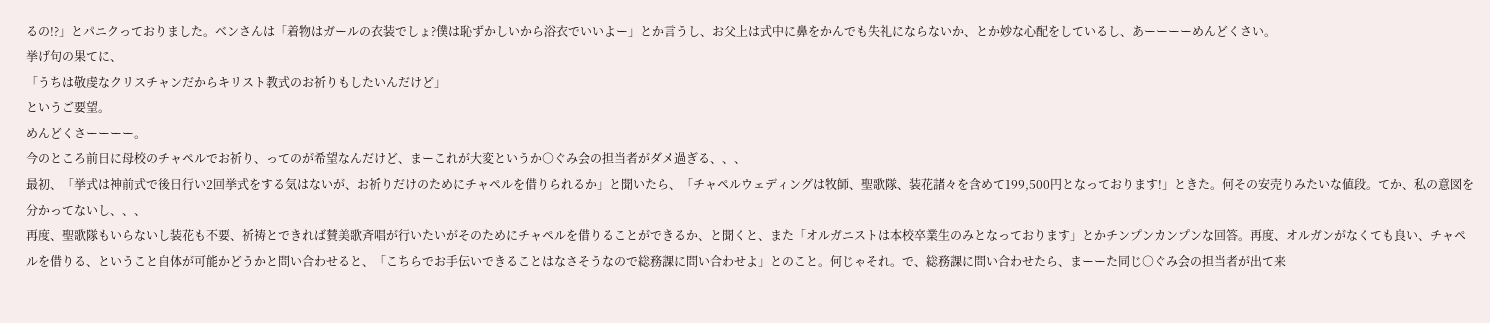るの!?」とパニクっておりました。ベンさんは「着物はガールの衣装でしょ?僕は恥ずかしいから浴衣でいいよー」とか言うし、お父上は式中に鼻をかんでも失礼にならないか、とか妙な心配をしているし、あーーーーめんどくさい。
挙げ句の果てに、
「うちは敬虔なクリスチャンだからキリスト教式のお祈りもしたいんだけど」
というご要望。
めんどくさーーーー。
今のところ前日に母校のチャペルでお祈り、ってのが希望なんだけど、まーこれが大変というか○ぐみ会の担当者がダメ過ぎる、、、
最初、「挙式は神前式で後日行い2回挙式をする気はないが、お祈りだけのためにチャペルを借りられるか」と聞いたら、「チャペルウェディングは牧師、聖歌隊、装花諸々を含めて199,500円となっております!」ときた。何その安売りみたいな値段。てか、私の意図を分かってないし、、、
再度、聖歌隊もいらないし装花も不要、祈祷とできれば賛美歌斉唱が行いたいがそのためにチャペルを借りることができるか、と聞くと、また「オルガニストは本校卒業生のみとなっております」とかチンプンカンプンな回答。再度、オルガンがなくても良い、チャペルを借りる、ということ自体が可能かどうかと問い合わせると、「こちらでお手伝いできることはなさそうなので総務課に問い合わせよ」とのこと。何じゃそれ。で、総務課に問い合わせたら、まーーた同じ○ぐみ会の担当者が出て来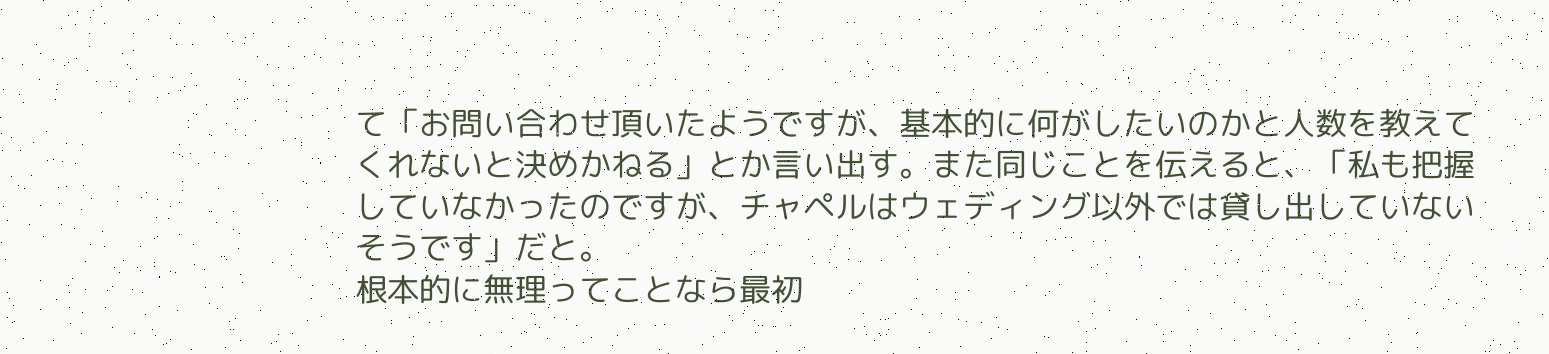て「お問い合わせ頂いたようですが、基本的に何がしたいのかと人数を教えてくれないと決めかねる」とか言い出す。また同じことを伝えると、「私も把握していなかったのですが、チャペルはウェディング以外では貸し出していないそうです」だと。
根本的に無理ってことなら最初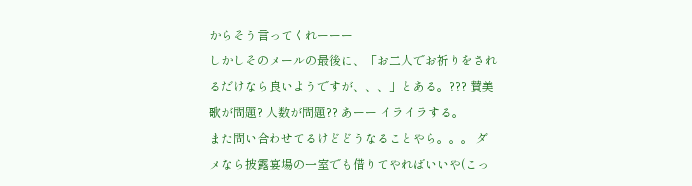からそう言ってくれーーー
しかしそのメールの最後に、「お二人でお祈りをされるだけなら良いようですが、、、」とある。??? 賛美歌が問題? 人数が問題?? あーー イライラする。
また問い合わせてるけどどうなることやら。。。 ダメなら披露宴場の一室でも借りてやればいいや(こっ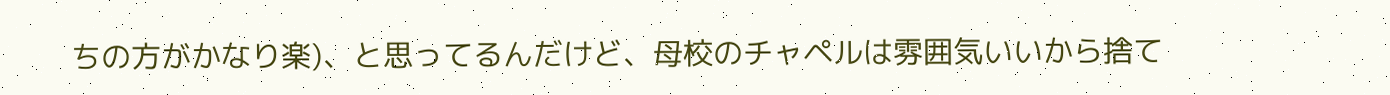ちの方がかなり楽)、と思ってるんだけど、母校のチャペルは雰囲気いいから捨て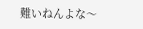難いねんよな〜